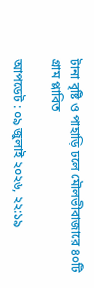টানা বৃষ্টি ও পাহাড়ি ঢলে মৌলভীবাজারে ৪০টি গ্রাম প্লাবিত

আপডেট : ০৯ জুলাই ২০২৬, ২২:১৯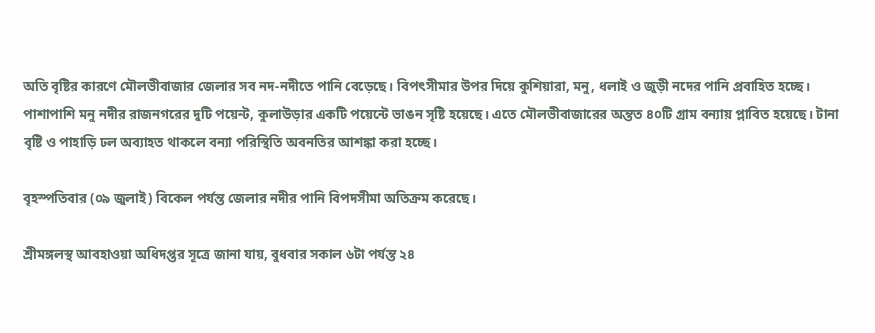অতি বৃষ্টির কারণে মৌলভীবাজার জেলার সব নদ-নদীতে পানি বেড়েছে। বিপৎসীমার উপর দিয়ে কুশিয়ারা, মনু, ধলাই ও জুড়ী নদের পানি প্রবাহিত হচ্ছে। পাশাপাশি মনু নদীর রাজনগরের দুটি পয়েন্ট, কুলাউড়ার একটি পয়েন্টে ভাঙন সৃষ্টি হয়েছে। এতে মৌলভীবাজারের অন্তত ৪০টি গ্রাম বন্যায় প্লাবিত হয়েছে। টানা বৃষ্টি ও পাহাড়ি ঢল অব্যাহত থাকলে বন্যা পরিস্থিতি অবনতির আশঙ্কা করা হচ্ছে।

বৃহস্পতিবার (০৯ জুলাই) বিকেল পর্যন্ত জেলার নদীর পানি বিপদসীমা অতিক্রম করেছে।

শ্রীমঙ্গলস্থ আবহাওয়া অধিদপ্তর সূত্রে জানা যায়, বুধবার সকাল ৬টা পর্যন্ত ২৪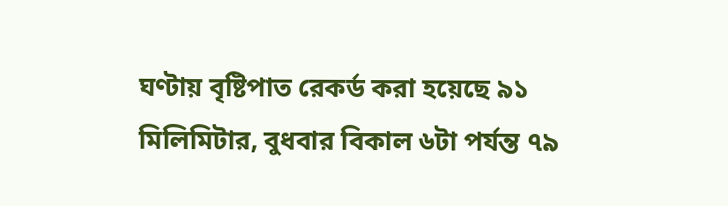ঘণ্টায় বৃষ্টিপাত রেকর্ড করা হয়েছে ৯১ মিলিমিটার, বুধবার বিকাল ৬টা পর্যন্ত ৭৯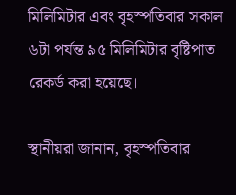মিলিমিটার এবং বৃহস্পতিবার সকাল ৬টা পর্যন্ত ৯৫ মিলিমিটার বৃষ্টিপাত রেকর্ড করা হয়েছে।

স্থানীয়রা জানান, বৃহস্পতিবার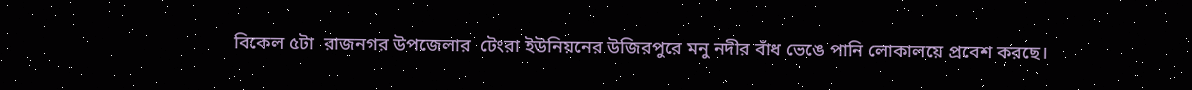বিকেল ৫টা  রাজনগর উপজেলার  টেংরা ইউনিয়নের উজিরপুরে মনু নদীর বাঁধ ভেঙে পানি লোকালয়ে প্রবেশ করছে।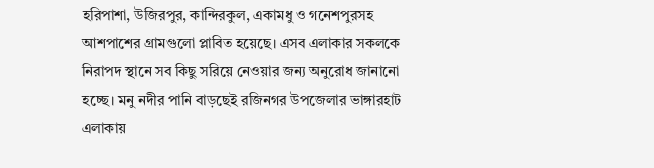হরিপাশা, উজিরপুর, কান্দিরকুল, একামধু ও গনেশপুরসহ আশপাশের গ্রামগুলো প্লাবিত হয়েছে। এসব এলাকার সকলকে নিরাপদ স্থানে সব কিছু সরিয়ে নেওয়ার জন্য অনুরোধ জানানো হচ্ছে। মনু নদীর পানি বাড়ছেই রজিনগর উপজেলার ভাঙ্গারহাট এলাকায়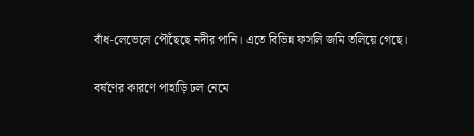বাঁধ-লেভেলে পৌঁছেছে নদীর পানি। এতে বিভিন্ন ফসলি জমি তলিয়ে গেছে।

বর্ষণের কারণে পাহাড়ি ঢল নেমে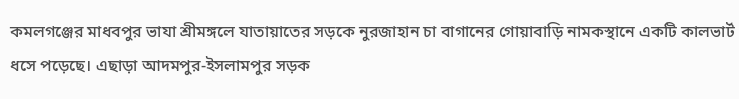কমলগঞ্জের মাধবপুর ভাযা শ্রীমঙ্গলে যাতায়াতের সড়কে নুরজাহান চা বাগানের গোয়াবাড়ি নামকস্থানে একটি কালভার্ট ধসে পড়েছে। এছাড়া আদমপুর-ইসলামপুর সড়ক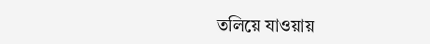তলিয়ে যাওয়ায়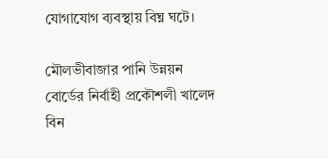যোগাযোগ ব্যবস্থায় বিঘ্ন ঘটে।

মৌলভীবাজার পানি উন্নয়ন বোর্ডের নির্বাহী প্রকৌশলী খালেদ বিন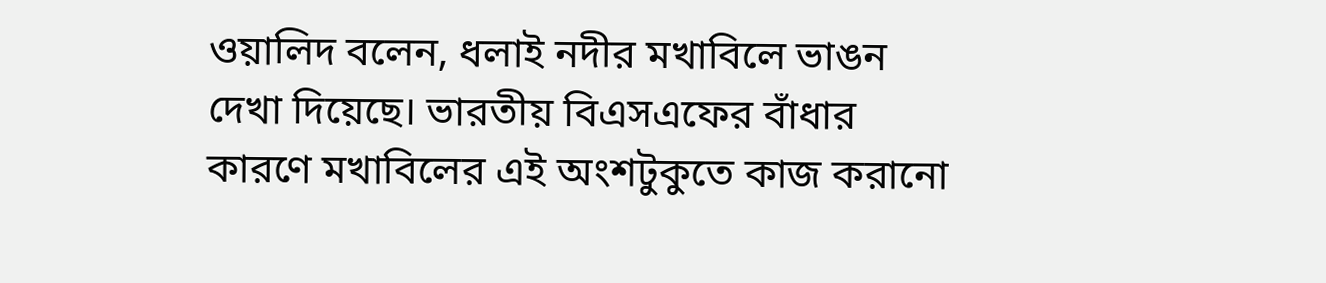ওয়ালিদ বলেন, ধলাই নদীর মখাবিলে ভাঙন দেখা দিয়েছে। ভারতীয় বিএসএফের বাঁধার কারণে মখাবিলের এই অংশটুকুতে কাজ করানো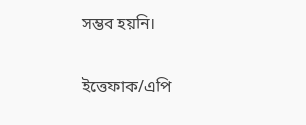সম্ভব হয়নি।

ইত্তেফাক/এপি